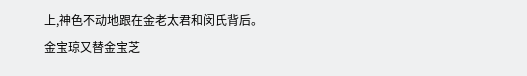上,神色不动地跟在金老太君和闵氏背后。
金宝琼又替金宝芝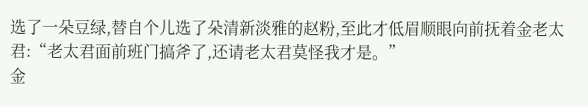选了一朵豆绿,替自个儿选了朵清新淡雅的赵粉,至此才低眉顺眼向前抚着金老太君:“老太君面前班门搞斧了,还请老太君莫怪我才是。”
金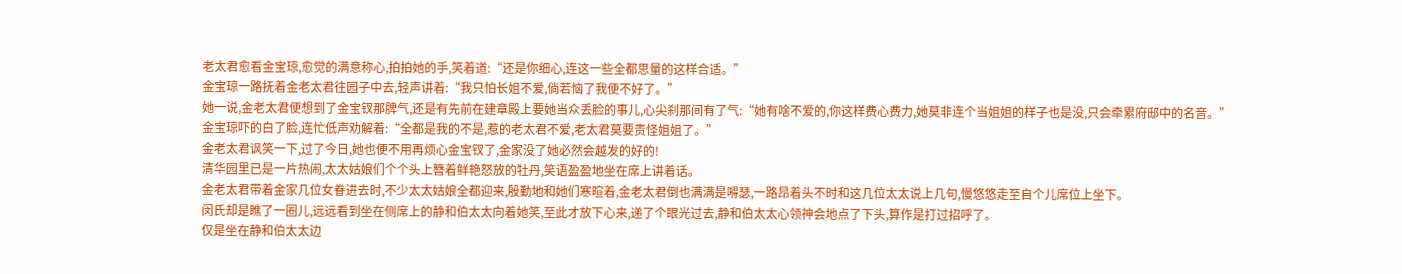老太君愈看金宝琼,愈觉的满意称心,拍拍她的手,笑着道:“还是你细心,连这一些全都思量的这样合适。”
金宝琼一路抚着金老太君往园子中去,轻声讲着:“我只怕长姐不爱,倘若恼了我便不好了。”
她一说,金老太君便想到了金宝钗那脾气,还是有先前在建章殿上要她当众丢脸的事儿,心尖刹那间有了气:“她有啥不爱的,你这样费心费力,她莫非连个当姐姐的样子也是没,只会牵累府邸中的名音。”
金宝琼吓的白了脸,连忙低声劝解着:“全都是我的不是,惹的老太君不爱,老太君莫要责怪姐姐了。”
金老太君讽笑一下,过了今日,她也便不用再烦心金宝钗了,金家没了她必然会越发的好的!
清华园里已是一片热闹,太太姑娘们个个头上簪着鲜艳怒放的牡丹,笑语盈盈地坐在席上讲着话。
金老太君带着金家几位女眷进去时,不少太太姑娘全都迎来,殷勤地和她们寒暄着,金老太君倒也满满是嘚瑟,一路昂着头不时和这几位太太说上几句,慢悠悠走至自个儿席位上坐下。
闵氏却是瞧了一圈儿,远远看到坐在侧席上的静和伯太太向着她笑,至此才放下心来,递了个眼光过去,静和伯太太心领神会地点了下头,算作是打过招呼了。
仅是坐在静和伯太太边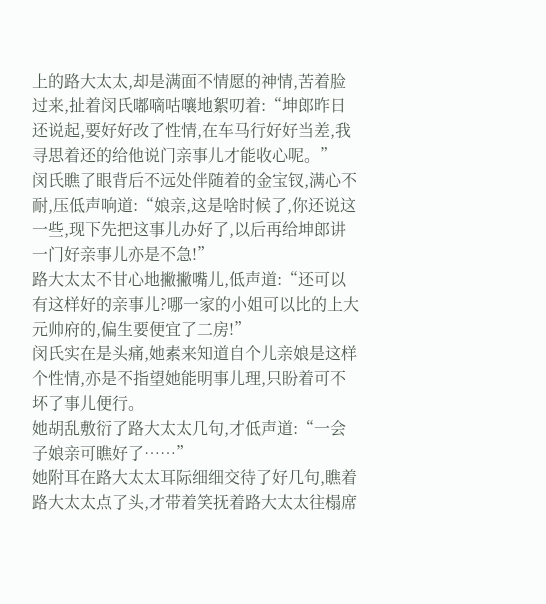上的路大太太,却是满面不情愿的神情,苦着脸过来,扯着闵氏嘟嘀咕嚷地絮叨着:“坤郎昨日还说起,要好好改了性情,在车马行好好当差,我寻思着还的给他说门亲事儿才能收心呢。”
闵氏瞧了眼背后不远处伴随着的金宝钗,满心不耐,压低声响道:“娘亲,这是啥时候了,你还说这一些,现下先把这事儿办好了,以后再给坤郎讲一门好亲事儿亦是不急!”
路大太太不甘心地撇撇嘴儿,低声道:“还可以有这样好的亲事儿?哪一家的小姐可以比的上大元帅府的,偏生要便宜了二房!”
闵氏实在是头痛,她素来知道自个儿亲娘是这样个性情,亦是不指望她能明事儿理,只盼着可不坏了事儿便行。
她胡乱敷衍了路大太太几句,才低声道:“一会子娘亲可瞧好了……”
她附耳在路大太太耳际细细交待了好几句,瞧着路大太太点了头,才带着笑抚着路大太太往榻席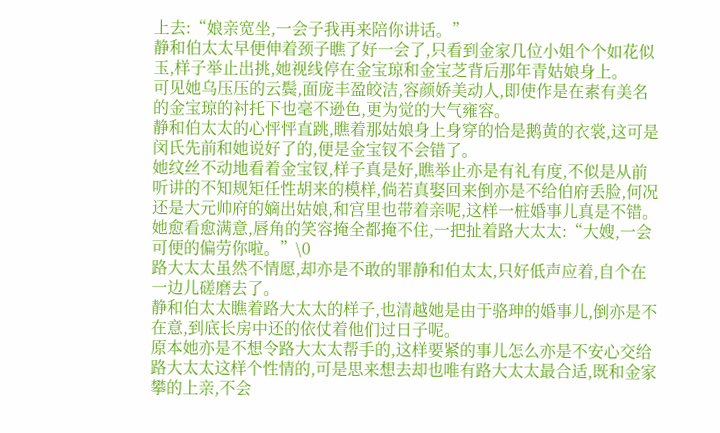上去:“娘亲宽坐,一会子我再来陪你讲话。”
静和伯太太早便伸着颈子瞧了好一会了,只看到金家几位小姐个个如花似玉,样子举止出挑,她视线停在金宝琼和金宝芝背后那年青姑娘身上。
可见她乌压压的云鬓,面庞丰盈皎洁,容颜娇美动人,即使作是在素有美名的金宝琼的衬托下也毫不逊色,更为觉的大气雍容。
静和伯太太的心怦怦直跳,瞧着那姑娘身上身穿的恰是鹅黄的衣裳,这可是闵氏先前和她说好了的,便是金宝钗不会错了。
她纹丝不动地看着金宝钗,样子真是好,瞧举止亦是有礼有度,不似是从前听讲的不知规矩任性胡来的模样,倘若真娶回来倒亦是不给伯府丢脸,何况还是大元帅府的嫡出姑娘,和宫里也带着亲呢,这样一桩婚事儿真是不错。
她愈看愈满意,唇角的笑容掩全都掩不住,一把扯着路大太太:“大嫂,一会可便的偏劳你啦。”\0
路大太太虽然不情愿,却亦是不敢的罪静和伯太太,只好低声应着,自个在一边儿磋磨去了。
静和伯太太瞧着路大太太的样子,也清越她是由于骆珅的婚事儿,倒亦是不在意,到底长房中还的依仗着他们过日子呢。
原本她亦是不想令路大太太帮手的,这样要紧的事儿怎么亦是不安心交给路大太太这样个性情的,可是思来想去却也唯有路大太太最合适,既和金家攀的上亲,不会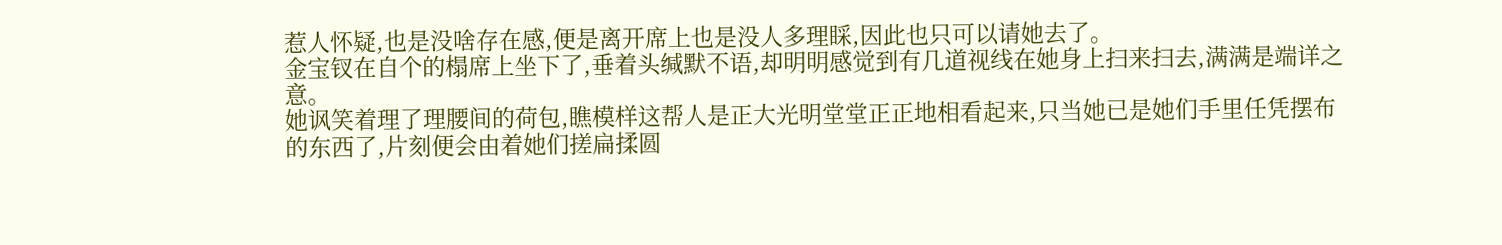惹人怀疑,也是没啥存在感,便是离开席上也是没人多理睬,因此也只可以请她去了。
金宝钗在自个的榻席上坐下了,垂着头缄默不语,却明明感觉到有几道视线在她身上扫来扫去,满满是端详之意。
她讽笑着理了理腰间的荷包,瞧模样这帮人是正大光明堂堂正正地相看起来,只当她已是她们手里任凭摆布的东西了,片刻便会由着她们搓扁揉圆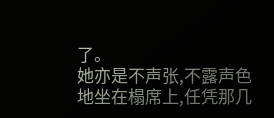了。
她亦是不声张,不露声色地坐在榻席上,任凭那几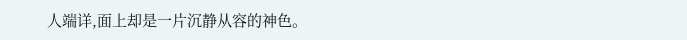人端详,面上却是一片沉静从容的神色。